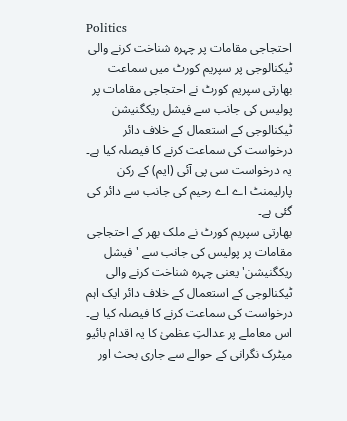Politics
احتجاجی مقامات پر چہرہ شناخت کرنے والی ٹیکنالوجی پر سپریم کورٹ میں سماعت
بھارتی سپریم کورٹ نے احتجاجی مقامات پر پولیس کی جانب سے فیشل ریکگنیشن ٹیکنالوجی کے استعمال کے خلاف دائر درخواست کی سماعت کرنے کا فیصلہ کیا ہے۔ یہ درخواست سی پی آئی (ایم) کے رکن پارلیمنٹ اے اے رحیم کی جانب سے دائر کی گئی ہے۔
بھارتی سپریم کورٹ نے ملک بھر کے احتجاجی مقامات پر پولیس کی جانب سے 'فیشل ریکگنیشن' یعنی چہرہ شناخت کرنے والی ٹیکنالوجی کے استعمال کے خلاف دائر ایک اہم درخواست کی سماعت کرنے کا فیصلہ کیا ہے۔ اس معاملے پر عدالتِ عظمیٰ کا یہ اقدام بائیو میٹرک نگرانی کے حوالے سے جاری بحث اور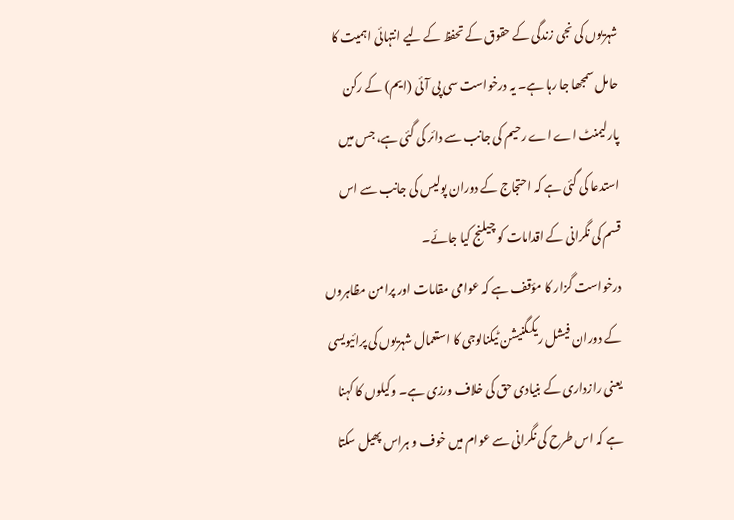شہریوں کی نجی زندگی کے حقوق کے تحفظ کے لیے انتہائی اہمیت کا حامل سمجھا جا رہا ہے۔ یہ درخواست سی پی آئی (ایم) کے رکن پارلیمنٹ اے اے رحیم کی جانب سے دائر کی گئی ہے، جس میں استدعا کی گئی ہے کہ احتجاج کے دوران پولیس کی جانب سے اس قسم کی نگرانی کے اقدامات کو چیلنج کیا جائے۔
درخواست گزار کا مؤقف ہے کہ عوامی مقامات اور پرامن مظاہروں کے دوران فیشل ریکگنیشن ٹیکنالوجی کا استعمال شہریوں کی پرائیویسی یعنی رازداری کے بنیادی حق کی خلاف ورزی ہے۔ وکیلوں کا کہنا ہے کہ اس طرح کی نگرانی سے عوام میں خوف و ہراس پھیل سکتا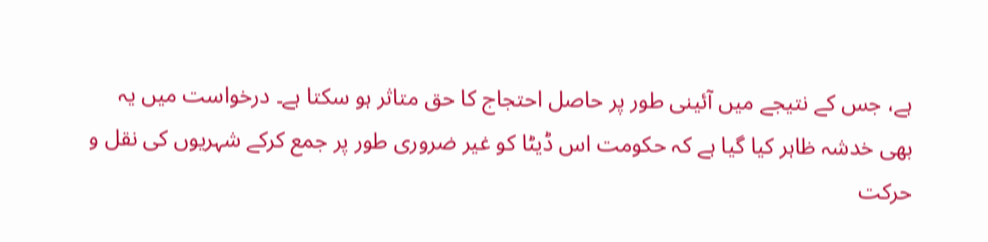ہے، جس کے نتیجے میں آئینی طور پر حاصل احتجاج کا حق متاثر ہو سکتا ہے۔ درخواست میں یہ بھی خدشہ ظاہر کیا گیا ہے کہ حکومت اس ڈیٹا کو غیر ضروری طور پر جمع کرکے شہریوں کی نقل و حرکت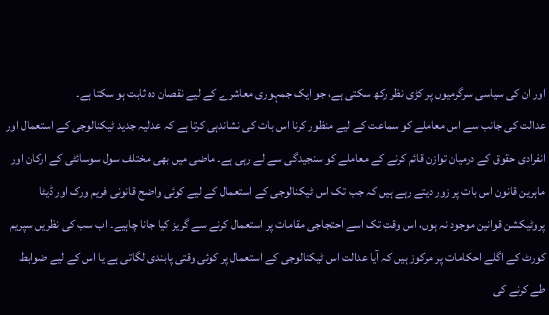اور ان کی سیاسی سرگرمیوں پر کڑی نظر رکھ سکتی ہے، جو ایک جمہوری معاشرے کے لیے نقصان دہ ثابت ہو سکتا ہے۔
عدالت کی جانب سے اس معاملے کو سماعت کے لیے منظور کرنا اس بات کی نشاندہی کرتا ہے کہ عدلیہ جدید ٹیکنالوجی کے استعمال اور انفرادی حقوق کے درمیان توازن قائم کرنے کے معاملے کو سنجیدگی سے لے رہی ہے۔ ماضی میں بھی مختلف سول سوسائٹی کے ارکان اور ماہرین قانون اس بات پر زور دیتے رہے ہیں کہ جب تک اس ٹیکنالوجی کے استعمال کے لیے کوئی واضح قانونی فریم ورک اور ڈیٹا پروٹیکشن قوانین موجود نہ ہوں، اس وقت تک اسے احتجاجی مقامات پر استعمال کرنے سے گریز کیا جانا چاہیے۔ اب سب کی نظریں سپریم کورٹ کے اگلے احکامات پر مرکوز ہیں کہ آیا عدالت اس ٹیکنالوجی کے استعمال پر کوئی وقتی پابندی لگاتی ہے یا اس کے لیے ضوابط طے کرنے کی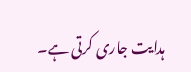ہدایت جاری کرتی ہے۔